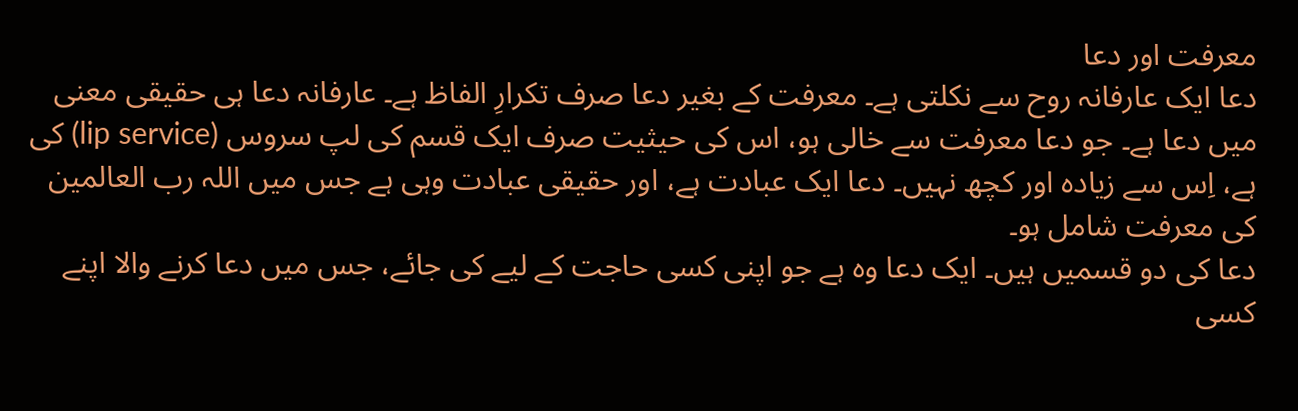معرفت اور دعا
دعا ایک عارفانہ روح سے نکلتی ہے۔ معرفت کے بغیر دعا صرف تکرارِ الفاظ ہے۔ عارفانہ دعا ہی حقیقی معنی میں دعا ہے۔ جو دعا معرفت سے خالی ہو، اس کی حیثیت صرف ایک قسم کی لپ سروس (lip service) کی ہے، اِس سے زیادہ اور کچھ نہیں۔ دعا ایک عبادت ہے، اور حقیقی عبادت وہی ہے جس میں اللہ رب العالمین کی معرفت شامل ہو۔
دعا کی دو قسمیں ہیں۔ ایک دعا وہ ہے جو اپنی کسی حاجت کے لیے کی جائے، جس میں دعا کرنے والا اپنے کسی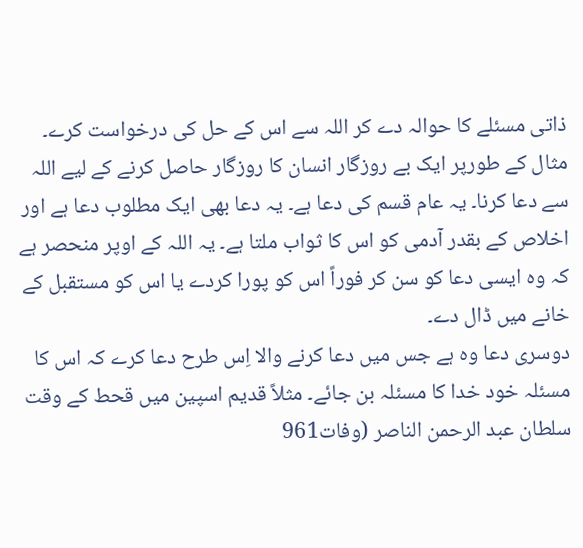ذاتی مسئلے کا حوالہ دے کر اللہ سے اس کے حل کی درخواست کرے۔ مثال کے طورپر ایک بے روزگار انسان کا روزگار حاصل کرنے کے لیے اللہ سے دعا کرنا۔ یہ عام قسم کی دعا ہے۔ یہ دعا بھی ایک مطلوب دعا ہے اور اخلاص کے بقدر آدمی کو اس کا ثواب ملتا ہے۔ یہ اللہ کے اوپر منحصر ہے کہ وہ ایسی دعا کو سن کر فوراً اس کو پورا کردے یا اس کو مستقبل کے خانے میں ڈال دے۔
دوسری دعا وہ ہے جس میں دعا کرنے والا اِس طرح دعا کرے کہ اس کا مسئلہ خود خدا کا مسئلہ بن جائے۔ مثلاً قدیم اسپین میں قحط کے وقت سلطان عبد الرحمن الناصر (وفات961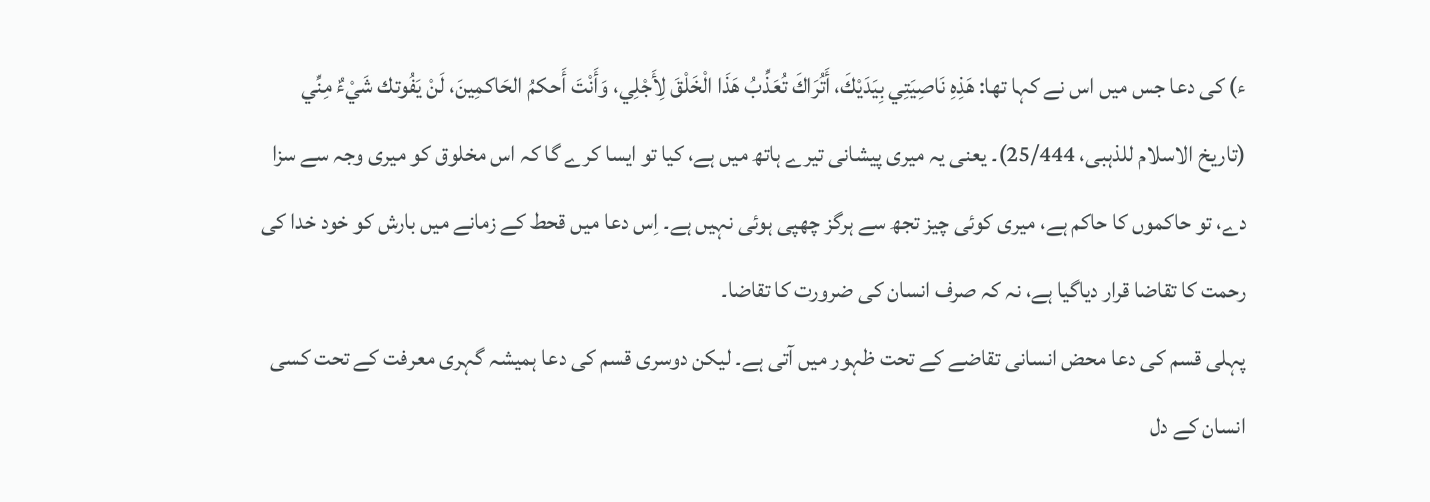ء) کی دعا جس میں اس نے کہا تھا: هَذِهِ نَاصِيَتِي بِيَدَيْكَ، أَتُرَاكَ تُعَذِّبُ هَذَا الْخَلْقَ لِأَجْلِي، وَأَنْتَ أَحكمُ الحَاكمِينَ، لَنْ يَفُوتك شَيْءٌ مِنِّي (تاریخ الاسلام للذہبی، 25/444)۔ یعنی یہ میری پیشانی تیرے ہاتھ میں ہے، کیا تو ایسا کرے گا کہ اس مخلوق کو میری وجہ سے سزا دے، تو حاکموں کا حاکم ہے، میری کوئی چیز تجھ سے ہرگز چھپی ہوئی نہیں ہے۔ اِس دعا میں قحط کے زمانے میں بارش کو خود خدا کی رحمت کا تقاضا قرار دیاگیا ہے، نہ کہ صرف انسان کی ضرورت کا تقاضا۔
پہلی قسم کی دعا محض انسانی تقاضے کے تحت ظہور میں آتی ہے۔ لیکن دوسری قسم کی دعا ہمیشہ گہری معرفت کے تحت کسی انسان کے دل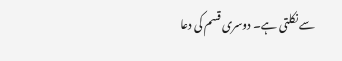سے نکلتی ہے۔ دوسری قسم کی دعا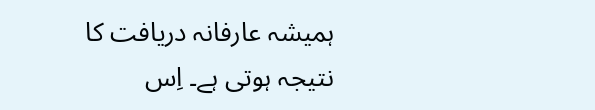ہمیشہ عارفانہ دریافت کا نتیجہ ہوتی ہے۔ اِس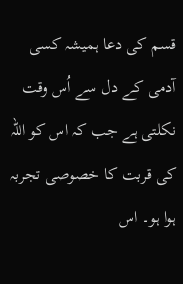قسم کی دعا ہمیشہ کسی آدمی کے دل سے اُس وقت نکلتی ہے جب کہ اس کو اللہ کی قربت کا خصوصی تجربہ ہوا ہو۔ اس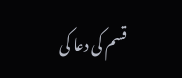قسم کی دعا کی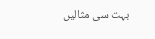بہت سی مثالیں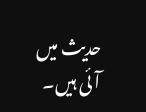حدیث میں آئی ہیں۔